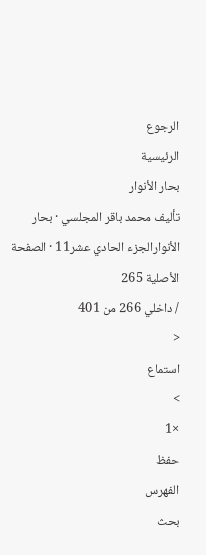الرجوع
الرئيسية
بحار الأنوار
تأليف محمد باقر المجلسي · بحار الأنوارالجزء الحادي عشر11 · الصفحة الأصلية 265
/ داخلي 266 من 401
<
استماع
>
×1
حفظ
الفهرس
بحث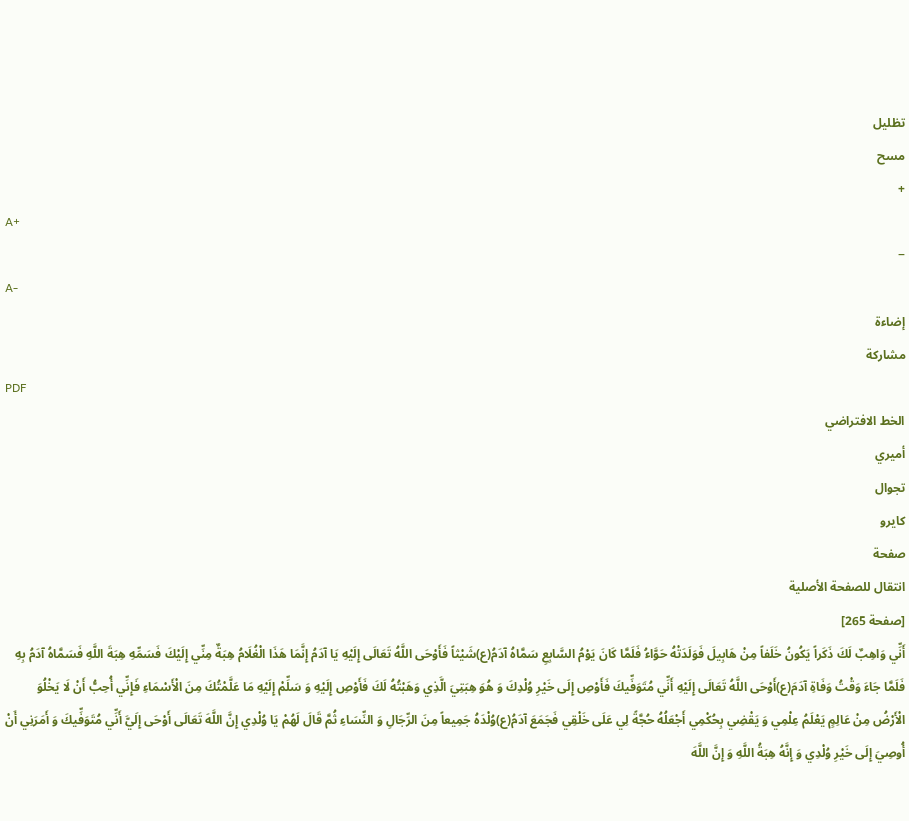تظليل
مسح
+
A+
−
A-
إضاءة
مشاركة
PDF
الخط الافتراضي
أميري
تجوال
كايرو
صفحة
انتقال للصفحة الأصلية
[صفحة 265]
أَنِّي وَاهِبٌ لَكَ ذَكَراً يَكُونُ خَلَفاً مِنْ هَابِيلَ فَوَلَدَتْهُ حَوَّاءُ فَلَمَّا كَانَ يَوْمُ السَّابِعِ سَمَّاهُ آدَمُ(ع)شَيْثاً فَأَوْحَى اللَّهُ تَعَالَى إِلَيْهِ يَا آدَمُ إِنَّمَا هَذَا الْغُلَامُ هِبَةٌ مِنِّي إِلَيْكَ فَسَمِّهِ هِبَةَ اللَّهِ فَسَمَّاهُ آدَمُ بِهِ فَلَمَّا جَاءَ وَقْتُ وَفَاةِ آدَمَ(ع)أَوْحَى اللَّهُ تَعَالَى إِلَيْهِ أَنِّي مُتَوَفِّيكَ فَأَوْصِ إِلَى خَيْرِ وُلْدِكَ وَ هُوَ هِبَتِيَ الَّذِي وَهَبْتُهُ لَكَ فَأَوْصِ إِلَيْهِ وَ سَلِّمْ إِلَيْهِ مَا عَلَّمْتُكَ مِنَ الْأَسْمَاءِ فَإِنِّي أُحِبُّ أَنْ لَا يَخْلُوَ الْأَرْضُ مِنْ عَالِمٍ يَعْلَمُ عِلْمِي وَ يَقْضِي بِحُكْمِي أَجْعَلُهُ حُجَّةً لِي عَلَى خَلْقِي فَجَمَعَ آدَمُ(ع)وُلْدَهُ جَمِيعاً مِنَ الرِّجَالِ وَ النِّسَاءِ ثُمَّ قَالَ لَهُمْ يَا وُلْدِي إِنَّ اللَّهَ تَعَالَى أَوْحَى إِلَيَّ أَنِّي مُتَوَفِّيكَ وَ أَمَرَنِي أَنْ أُوصِيَ إِلَى خَيْرِ وُلْدِي وَ إِنَّهُ هِبَةُ اللَّهِ وَ إِنَّ اللَّهَ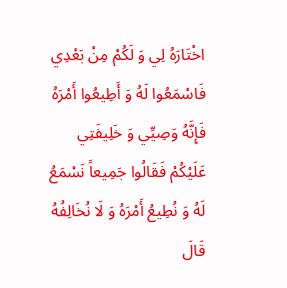اخْتَارَهُ لِي وَ لَكُمْ مِنْ بَعْدِي فَاسْمَعُوا لَهُ وَ أَطِيعُوا أَمْرَهُ فَإِنَّهُ وَصِيِّي وَ خَلِيفَتِي عَلَيْكُمْ فَقَالُوا جَمِيعاً نَسْمَعُ لَهُ وَ نُطِيعُ أَمْرَهُ وَ لَا نُخَالِفُهُ قَالَ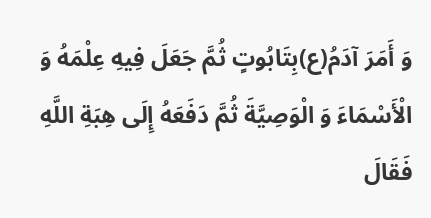وَ أَمَرَ آدَمُ(ع)بِتَابُوتٍ ثُمَّ جَعَلَ فِيهِ عِلْمَهُ وَ الْأَسْمَاءَ وَ الْوَصِيَّةَ ثُمَّ دَفَعَهُ إِلَى هِبَةِ اللَّهِ فَقَالَ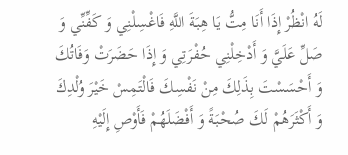لَهُ انْظُرْ إِذَا أَنَا مِتُّ يَا هِبَةَ اللَّهِ فَاغْسِلْنِي وَ كَفِّنِّي وَ صَلِّ عَلَيَّ وَ أَدْخِلْنِي حُفْرَتِي وَ إِذَا حَضَرَتْ وَفَاتُكَ وَ أَحْسَسْتَ بِذَلِكَ مِنْ نَفْسِكَ فَالْتَمِسْ خَيْرَ وُلْدِكَ وَ أَكْثَرَهُمْ لَكَ صُحْبَةً وَ أَفْضَلَهُمْ فَأَوْصِ إِلَيْهِ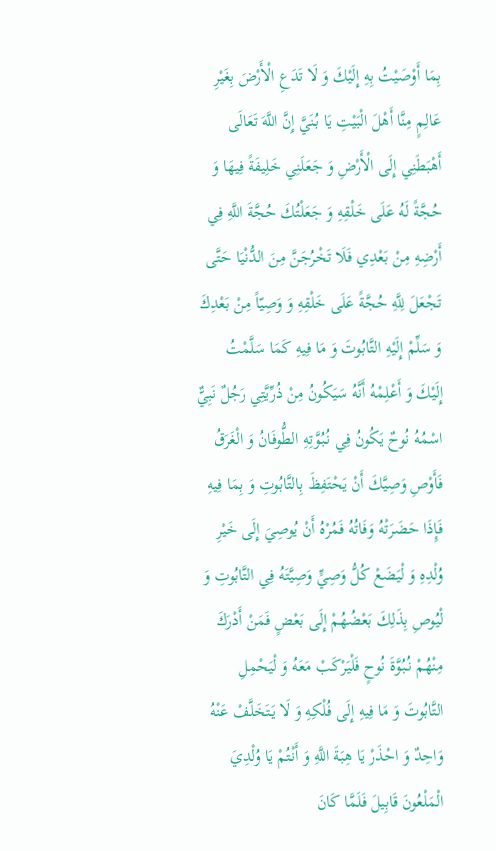بِمَا أَوْصَيْتُ بِهِ إِلَيْكَ وَ لَا تَدَعِ الْأَرْضَ بِغَيْرِ عَالِمٍ مِنَّا أَهْلَ الْبَيْتِ يَا بُنَيَّ إِنَّ اللَّهَ تَعَالَى أَهْبَطَنِي إِلَى الْأَرْضِ وَ جَعَلَنِي خَلِيفَةً فِيهَا وَ حُجَّةً لَهُ عَلَى خَلْقِهِ وَ جَعَلْتُكَ حُجَّةَ اللَّهِ فِي أَرْضِهِ مِنْ بَعْدِي فَلَا تَخْرُجَنَّ مِنَ الدُّنْيَا حَتَّى تَجْعَلَ لِلَّهِ حُجَّةً عَلَى خَلْقِهِ وَ وَصِيّاً مِنْ بَعْدِكَ وَ سَلِّمْ إِلَيْهِ التَّابُوتَ وَ مَا فِيهِ كَمَا سَلَّمْتُ إِلَيْكَ وَ أَعْلِمْهُ أَنَّهُ سَيَكُونُ مِنْ ذُرِّيَّتِي رَجُلٌ نَبِيٌّ اسْمُهُ نُوحٌ يَكُونُ فِي نُبُوَّتِهِ الطُّوفَانُ وَ الْغَرَقُ فَأَوْصِ وَصِيَّكَ أَنْ يَحْتَفِظَ بِالتَّابُوتِ وَ بِمَا فِيهِ فَإِذَا حَضَرَتْهُ وَفَاتُهُ فَمُرْهُ أَنْ يُوصِيَ إِلَى خَيْرِ وُلْدِهِ وَ لْيَضَعْ كُلُّ وَصِيٍّ وَصِيَّتَهُ فِي التَّابُوتِ وَ لْيُوصِ بِذَلِكَ بَعْضُهُمْ إِلَى بَعْضٍ فَمَنْ أَدْرَكَ مِنْهُمْ نُبُوَّةَ نُوحٍ فَلْيَرْكَبْ مَعَهُ وَ لْيَحْمِلِ التَّابُوتَ وَ مَا فِيهِ إِلَى فُلْكِهِ وَ لَا يَتَخَلَّفْ عَنْهُ وَاحِدٌ وَ احْذَرْ يَا هِبَةَ اللَّهِ وَ أَنْتُمْ يَا وُلْدِيَ الْمَلْعُونَ قَابِيلَ فَلَمَّا كَانَ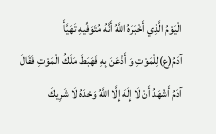الْيَوْمُ الَّذِي أَخْبَرَهُ اللَّهُ أَنَّهُ مُتَوَفِّيهِ تَهَيَّأَ آدَمُ(ع)لِلْمَوْتِ وَ أَذْعَنَ بِهِ فَهَبَطَ مَلَكُ الْمَوْتِ فَقَالَ آدَمُ أَشْهَدُ أَنْ لَا إِلَهَ إِلَّا اللَّهُ وَحْدَهُ لَا شَرِيكَ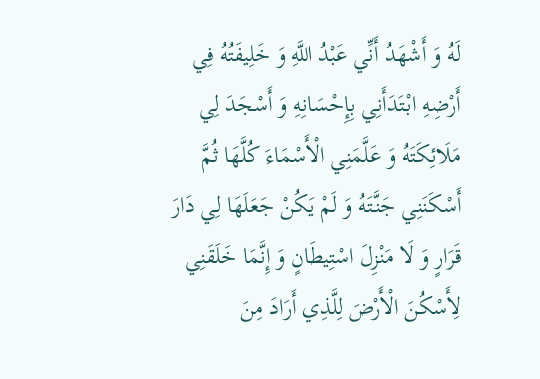لَهُ وَ أَشْهَدُ أَنِّي عَبْدُ اللَّهِ وَ خَلِيفَتُهُ فِي أَرْضِهِ ابْتَدَأَنِي بِإِحْسَانِهِ وَ أَسْجَدَ لِي مَلَائِكَتَهُ وَ عَلَّمَنِي الْأَسْمَاءَ كُلَّهَا ثُمَّ أَسْكَنَنِي جَنَّتَهُ وَ لَمْ يَكُنْ جَعَلَهَا لِي دَارَ قَرَارٍ وَ لَا مَنْزِلَ اسْتِيطَانٍ وَ إِنَّمَا خَلَقَنِي لِأَسْكُنَ الْأَرْضَ لِلَّذِي أَرَادَ مِنَ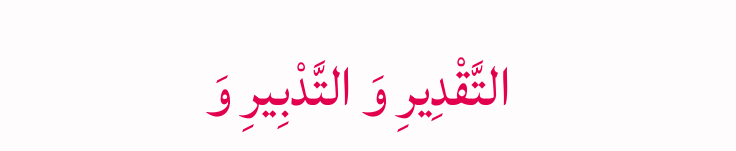التَّقْدِيرِ وَ التَّدْبِيرِ وَ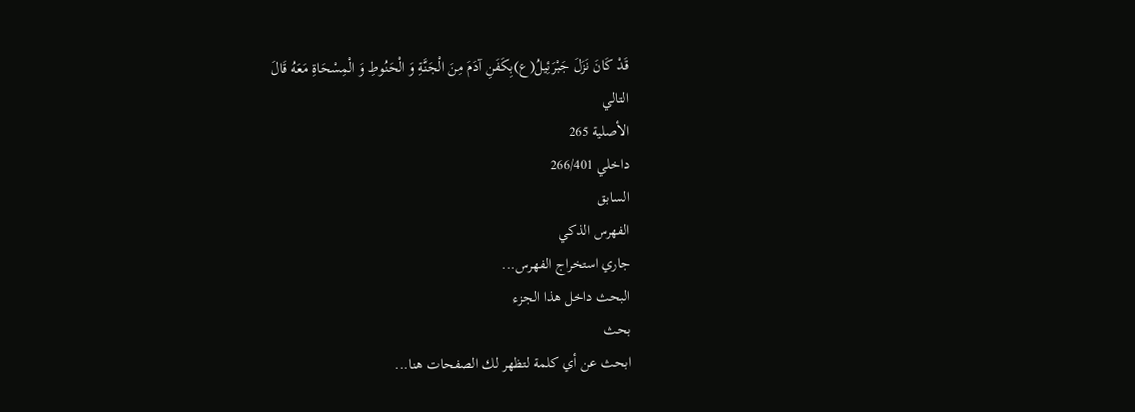قَدْ كَانَ نَزَلَ جَبْرَئِيلُ(ع)بِكَفَنِ آدَمَ مِنَ الْجَنَّةِ وَ الْحَنُوطِ وَ الْمِسْحَاةِ مَعَهُ قَالَ
التالي
الأصلية 265
داخلي 266/401
السابق
الفهرس الذكي
جاري استخراج الفهرس...
البحث داخل هذا الجزء
بحث
ابحث عن أي كلمة لتظهر لك الصفحات هنا...